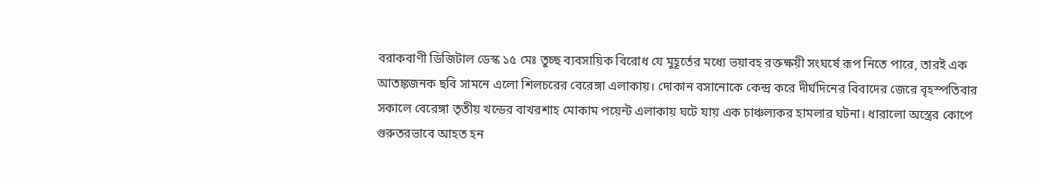বরাকবাণী ডিজিটাল ডেস্ক ১৫ মেঃ তুচ্ছ ব্যবসায়িক বিরোধ যে মুহূর্তের মধ্যে ভয়াবহ রক্তক্ষয়ী সংঘর্ষে রূপ নিতে পারে, তারই এক আতঙ্কজনক ছবি সামনে এলো শিলচরের বেরেঙ্গা এলাকায়। দোকান বসানোকে কেন্দ্র করে দীর্ঘদিনের বিবাদের জেরে বৃহস্পতিবার সকালে বেরেঙ্গা তৃতীয় খন্ডের বাখরশাহ মোকাম পয়েন্ট এলাকায় ঘটে যায় এক চাঞ্চল্যকর হামলার ঘটনা। ধারালো অস্ত্রের কোপে গুরুতরভাবে আহত হন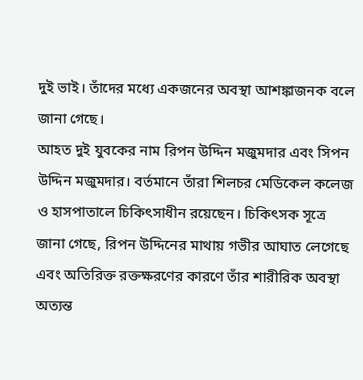দুই ভাই। তাঁদের মধ্যে একজনের অবস্থা আশঙ্কাজনক বলে জানা গেছে।
আহত দুই যুবকের নাম রিপন উদ্দিন মজুমদার এবং সিপন উদ্দিন মজুমদার। বর্তমানে তাঁরা শিলচর মেডিকেল কলেজ ও হাসপাতালে চিকিৎসাধীন রয়েছেন। চিকিৎসক সূত্রে জানা গেছে, রিপন উদ্দিনের মাথায় গভীর আঘাত লেগেছে এবং অতিরিক্ত রক্তক্ষরণের কারণে তাঁর শারীরিক অবস্থা অত্যন্ত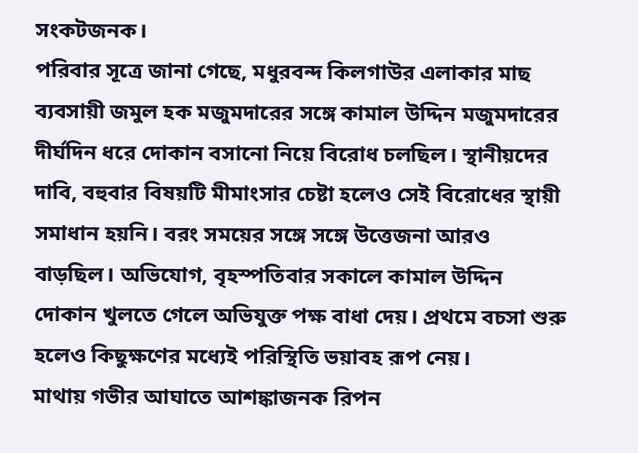সংকটজনক।
পরিবার সূত্রে জানা গেছে, মধুরবন্দ কিলগাউর এলাকার মাছ ব্যবসায়ী জমুল হক মজুমদারের সঙ্গে কামাল উদ্দিন মজুমদারের দীর্ঘদিন ধরে দোকান বসানো নিয়ে বিরোধ চলছিল। স্থানীয়দের দাবি, বহুবার বিষয়টি মীমাংসার চেষ্টা হলেও সেই বিরোধের স্থায়ী সমাধান হয়নি। বরং সময়ের সঙ্গে সঙ্গে উত্তেজনা আরও বাড়ছিল। অভিযোগ, বৃহস্পতিবার সকালে কামাল উদ্দিন দোকান খুলতে গেলে অভিযুক্ত পক্ষ বাধা দেয়। প্রথমে বচসা শুরু হলেও কিছুক্ষণের মধ্যেই পরিস্থিতি ভয়াবহ রূপ নেয়।
মাথায় গভীর আঘাতে আশঙ্কাজনক রিপন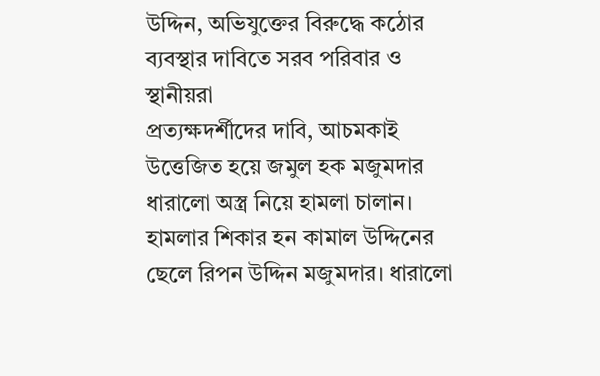উদ্দিন, অভিযুক্তের বিরুদ্ধে কঠোর ব্যবস্থার দাবিতে সরব পরিবার ও স্থানীয়রা
প্রত্যক্ষদর্শীদের দাবি, আচমকাই উত্তেজিত হয়ে জমুল হক মজুমদার ধারালো অস্ত্র নিয়ে হামলা চালান। হামলার শিকার হন কামাল উদ্দিনের ছেলে রিপন উদ্দিন মজুমদার। ধারালো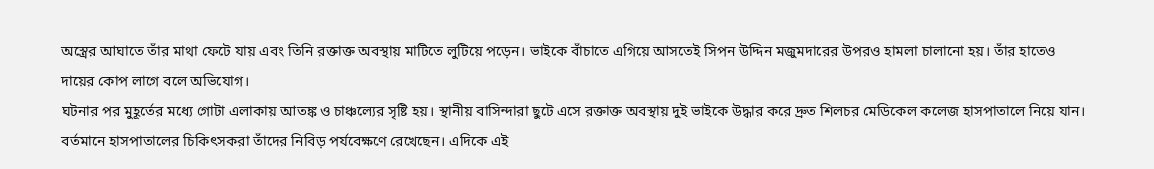অস্ত্রের আঘাতে তাঁর মাথা ফেটে যায় এবং তিনি রক্তাক্ত অবস্থায় মাটিতে লুটিয়ে পড়েন। ভাইকে বাঁচাতে এগিয়ে আসতেই সিপন উদ্দিন মজুমদারের উপরও হামলা চালানো হয়। তাঁর হাতেও দায়ের কোপ লাগে বলে অভিযোগ।
ঘটনার পর মুহূর্তের মধ্যে গোটা এলাকায় আতঙ্ক ও চাঞ্চল্যের সৃষ্টি হয়। স্থানীয় বাসিন্দারা ছুটে এসে রক্তাক্ত অবস্থায় দুই ভাইকে উদ্ধার করে দ্রুত শিলচর মেডিকেল কলেজ হাসপাতালে নিয়ে যান। বর্তমানে হাসপাতালের চিকিৎসকরা তাঁদের নিবিড় পর্যবেক্ষণে রেখেছেন। এদিকে এই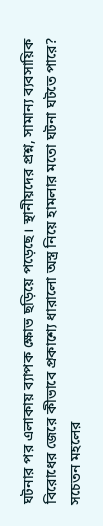ঘটনার পর এলাকায় ব্যাপক ক্ষোভ ছড়িয়ে পড়েছে। স্থানীয়দের প্রশ্ন, সামান্য ব্যবসায়িক বিরোধের জেরে কীভাবে প্রকাশ্যে ধারালো অস্ত্র নিয়ে হামলার মতো ঘটনা ঘটতে পারে?
সচেতন মহলের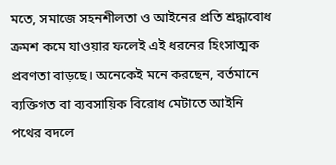মতে, সমাজে সহনশীলতা ও আইনের প্রতি শ্রদ্ধাবোধ ক্রমশ কমে যাওয়ার ফলেই এই ধরনের হিংসাত্মক প্রবণতা বাড়ছে। অনেকেই মনে করছেন, বর্তমানে ব্যক্তিগত বা ব্যবসায়িক বিরোধ মেটাতে আইনি পথের বদলে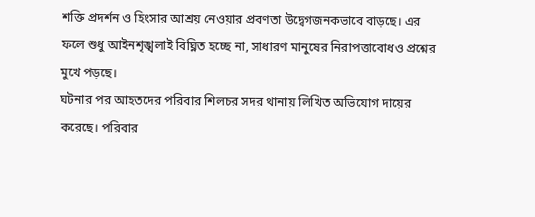শক্তি প্রদর্শন ও হিংসার আশ্রয় নেওয়ার প্রবণতা উদ্বেগজনকভাবে বাড়ছে। এর ফলে শুধু আইনশৃঙ্খলাই বিঘ্নিত হচ্ছে না, সাধারণ মানুষের নিরাপত্তাবোধও প্রশ্নের মুখে পড়ছে।
ঘটনার পর আহতদের পরিবার শিলচর সদর থানায় লিখিত অভিযোগ দায়ের করেছে। পরিবার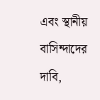এবং স্থানীয় বাসিন্দাদের দাবি,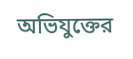অভিযুক্তের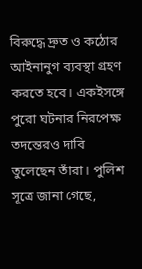বিরুদ্ধে দ্রুত ও কঠোর আইনানুগ ব্যবস্থা গ্রহণ করতে হবে। একইসঙ্গে পুরো ঘটনার নিরপেক্ষ তদন্তেরও দাবি তুলেছেন তাঁরা। পুলিশ সূত্রে জানা গেছে,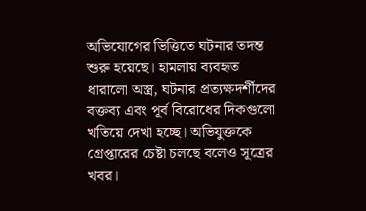অভিযোগের ভিত্তিতে ঘটনার তদন্ত শুরু হয়েছে। হামলায় ব্যবহৃত ধারালো অস্ত্র, ঘটনার প্রত্যক্ষদর্শীদের বক্তব্য এবং পূর্ব বিরোধের দিকগুলো খতিয়ে দেখা হচ্ছে। অভিযুক্তকে গ্রেপ্তারের চেষ্টা চলছে বলেও সূত্রের খবর।